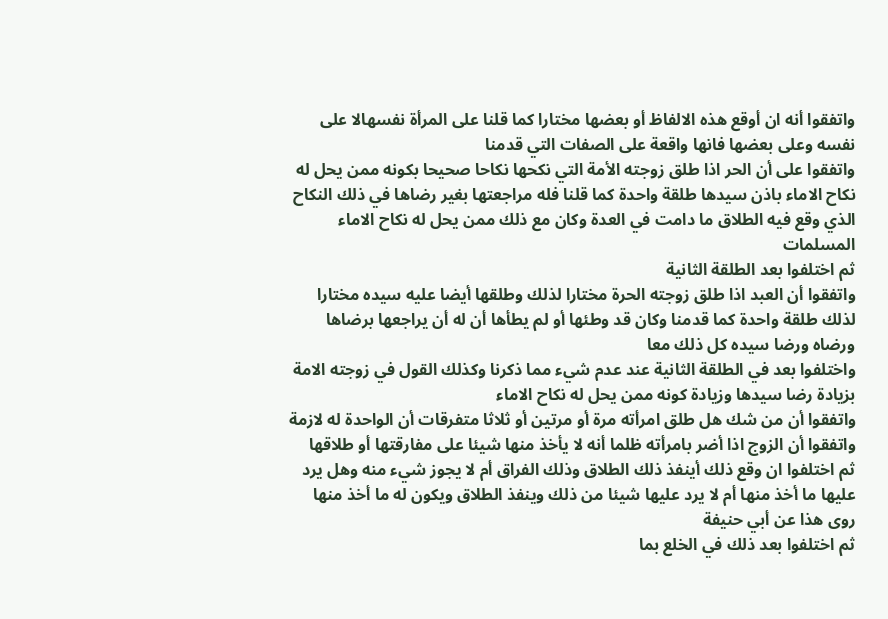واتفقوا أنه ان أوقع هذه الالفاظ أو بعضها مختارا كما قلنا على المرأة نفسهالا على نفسه وعلى بعضها فانها واقعة على الصفات التي قدمنا
واتفقوا على أن الحر اذا طلق زوجته الأمة التي نكحها نكاحا صحيحا بكونه ممن يحل له نكاح الاماء باذن سيدها طلقة واحدة كما قلنا فله مراجعتها بغير رضاها في ذلك النكاح الذي وقع فيه الطلاق ما دامت في العدة وكان مع ذلك ممن يحل له نكاح الاماء المسلمات
ثم اختلفوا بعد الطلقة الثانية
واتفقوا أن العبد اذا طلق زوجته الحرة مختارا لذلك وطلقها أيضا عليه سيده مختارا لذلك طلقة واحدة كما قدمنا وكان قد وطئها أو لم يطأها أن له أن يراجعها برضاها ورضاه ورضا سيده كل ذلك معا
واختلفوا بعد في الطلقة الثانية عند عدم شيء مما ذكرنا وكذلك القول في زوجته الامة بزيادة رضا سيدها وزيادة كونه ممن يحل له نكاح الاماء
واتفقوا أن من شك هل طلق امرأته مرة أو مرتين أو ثلاثا متفرقات أن الواحدة له لازمة
واتفقوا أن الزوج اذا أضر بامرأته ظلما أنه لا يأخذ منها شيئا على مفارقتها أو طلاقها
ثم اختلفوا ان وقع ذلك أينفذ ذلك الطلاق وذلك الفراق أم لا يجوز شيء منه وهل يرد عليها ما أخذ منها أم لا يرد عليها شيئا من ذلك وينفذ الطلاق ويكون له ما أخذ منها روى هذا عن أبي حنيفة
ثم اختلفوا بعد ذلك في الخلع بما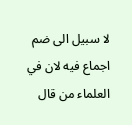لا سبيل الى ضم اجماع فيه لان في العلماء من قال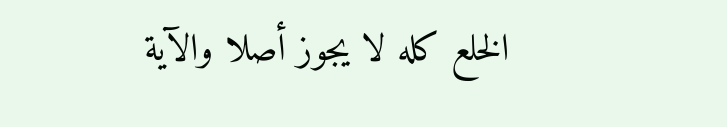الخلع كله لا يجوز أصلا والآية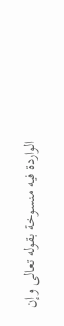الواردة فيه منسوخة بقوله تعالى وإن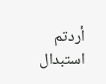أردتم استبدال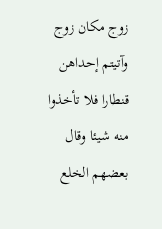زوج مكان زوج وآتيتم إحداهن قنطارا فلا تأخذوا منه شيئا وقال بعضهم الخلع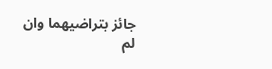جائز بتراضيهما وان لم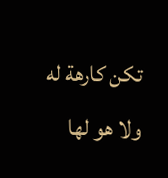تكن كارهة له ولا هو لها